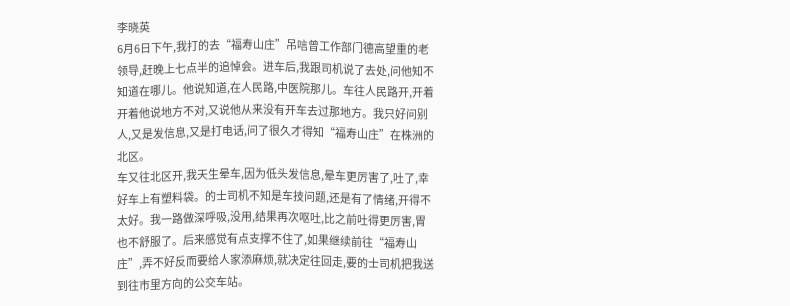李晓英
6月6日下午,我打的去“福寿山庄”吊唁曾工作部门德高望重的老领导,赶晚上七点半的追悼会。进车后,我跟司机说了去处,问他知不知道在哪儿。他说知道,在人民路,中医院那儿。车往人民路开,开着开着他说地方不对,又说他从来没有开车去过那地方。我只好问别人,又是发信息,又是打电话,问了很久才得知“福寿山庄”在株洲的北区。
车又往北区开,我天生晕车,因为低头发信息,晕车更厉害了,吐了,幸好车上有塑料袋。的士司机不知是车技问题,还是有了情绪,开得不太好。我一路做深呼吸,没用,结果再次呕吐,比之前吐得更厉害,胃也不舒服了。后来感觉有点支撑不住了,如果继续前往“福寿山庄”,弄不好反而要给人家添麻烦,就决定往回走,要的士司机把我送到往市里方向的公交车站。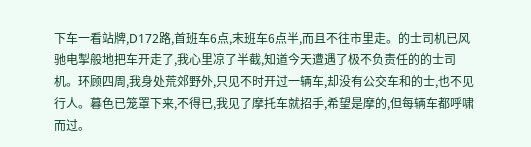下车一看站牌,D172路,首班车6点,末班车6点半,而且不往市里走。的士司机已风驰电掣般地把车开走了,我心里凉了半截,知道今天遭遇了极不负责任的的士司机。环顾四周,我身处荒郊野外,只见不时开过一辆车,却没有公交车和的士,也不见行人。暮色已笼罩下来,不得已,我见了摩托车就招手,希望是摩的,但每辆车都呼啸而过。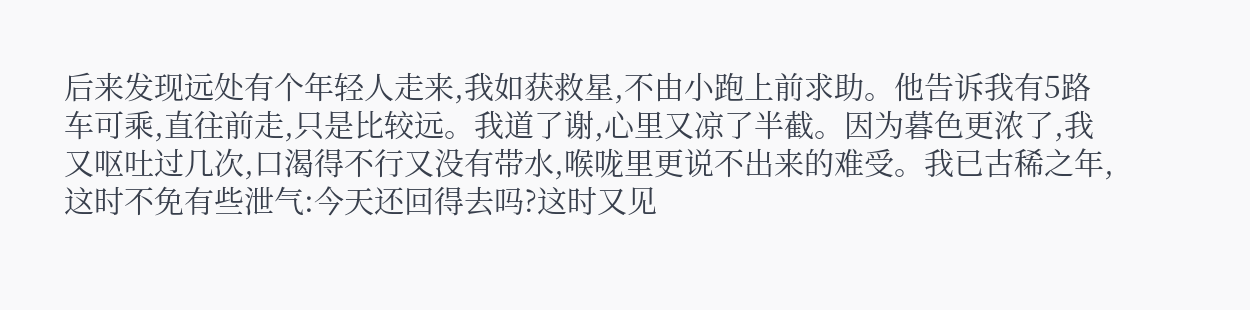后来发现远处有个年轻人走来,我如获救星,不由小跑上前求助。他告诉我有5路车可乘,直往前走,只是比较远。我道了谢,心里又凉了半截。因为暮色更浓了,我又呕吐过几次,口渴得不行又没有带水,喉咙里更说不出来的难受。我已古稀之年,这时不免有些泄气:今天还回得去吗?这时又见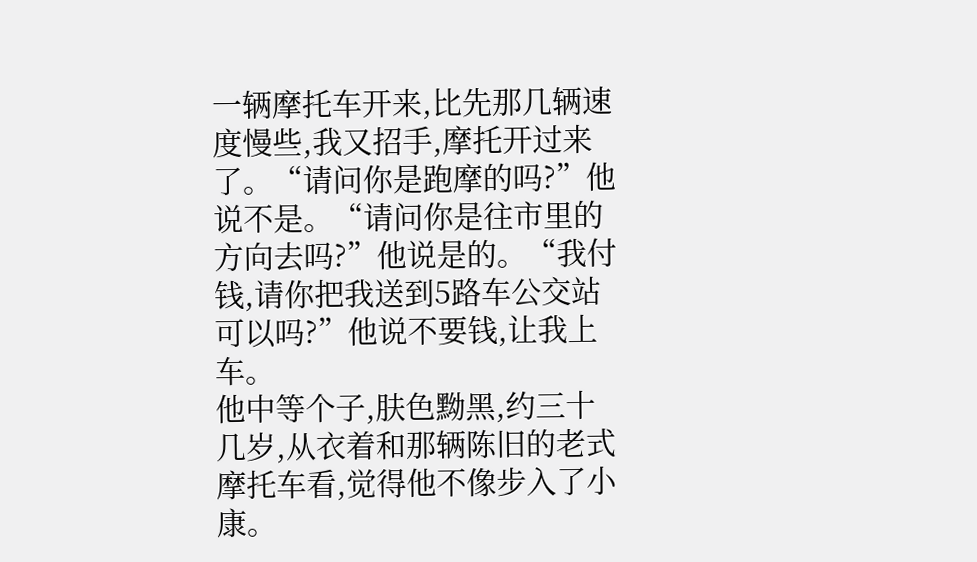一辆摩托车开来,比先那几辆速度慢些,我又招手,摩托开过来了。“请问你是跑摩的吗?”他说不是。“请问你是往市里的方向去吗?”他说是的。“我付钱,请你把我送到5路车公交站可以吗?”他说不要钱,让我上车。
他中等个子,肤色黝黑,约三十几岁,从衣着和那辆陈旧的老式摩托车看,觉得他不像步入了小康。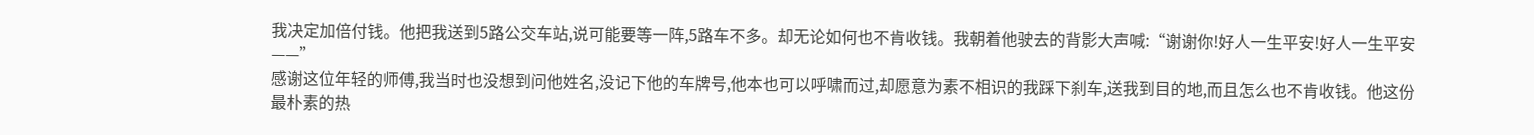我决定加倍付钱。他把我送到5路公交车站,说可能要等一阵,5路车不多。却无论如何也不肯收钱。我朝着他驶去的背影大声喊:“谢谢你!好人一生平安!好人一生平安——”
感谢这位年轻的师傅,我当时也没想到问他姓名,没记下他的车牌号,他本也可以呼啸而过,却愿意为素不相识的我踩下刹车,送我到目的地,而且怎么也不肯收钱。他这份最朴素的热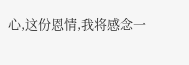心,这份恩情,我将感念一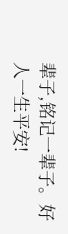辈子,铭记一辈子。好人一生平安!